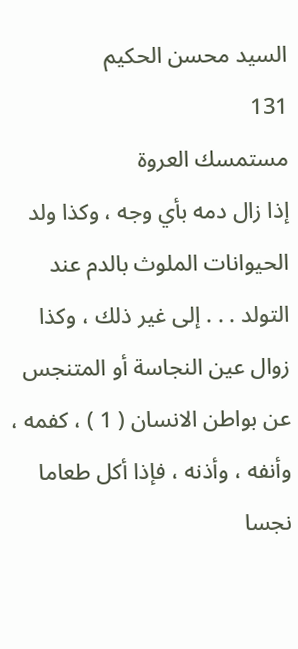السيد محسن الحكيم
131
مستمسك العروة
إذا زال دمه بأي وجه ، وكذا ولد الحيوانات الملوث بالدم عند التولد . . . إلى غير ذلك ، وكذا زوال عين النجاسة أو المتنجس عن بواطن الانسان ( 1 ) ، كفمه ، وأنفه ، وأذنه ، فإذا أكل طعاما نجسا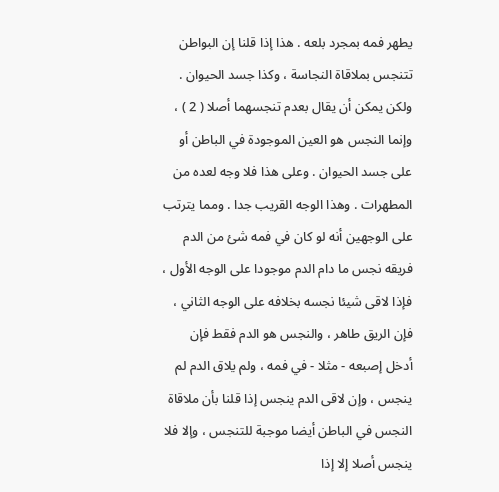يطهر فمه بمجرد بلعه . هذا إذا قلنا إن البواطن تتنجس بملاقاة النجاسة ، وكذا جسد الحيوان . ولكن يمكن أن يقال بعدم تنجسهما أصلا ( 2 ) ، وإنما النجس هو العين الموجودة في الباطن أو على جسد الحيوان . وعلى هذا فلا وجه لعده من المطهرات . وهذا الوجه القريب جدا . ومما يترتب على الوجهين أنه لو كان في فمه شئ من الدم فريقه نجس ما دام الدم موجودا على الوجه الأول ، فإذا لاقى شيئا نجسه بخلافه على الوجه الثاني ، فإن الريق طاهر ، والنجس هو الدم فقط فإن أدخل إصبعه - مثلا - في فمه ، ولم يلاق الدم لم ينجس ، وإن لاقى الدم ينجس إذا قلنا بأن ملاقاة النجس في الباطن أيضا موجبة للتنجس ، وإلا فلا ينجس أصلا إلا إذا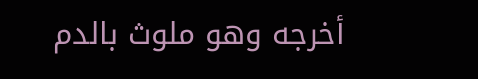أخرجه وهو ملوث بالدم